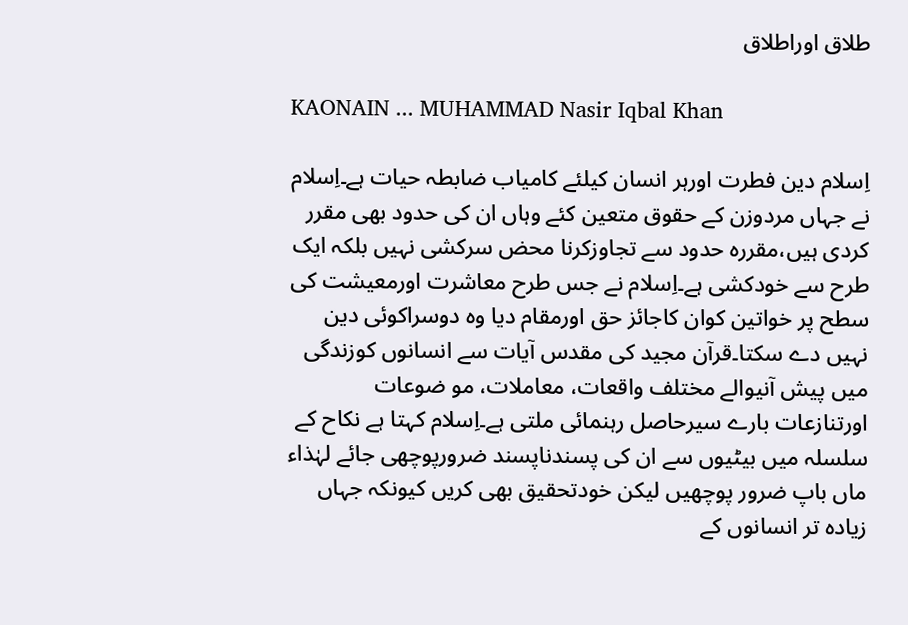طلاق اوراطلاق

KAONAIN ... MUHAMMAD Nasir Iqbal Khan

اِسلام دین فطرت اورہر انسان کیلئے کامیاب ضابطہ حیات ہے۔اِسلام نے جہاں مردوزن کے حقوق متعین کئے وہاں ان کی حدود بھی مقرر کردی ہیں،مقررہ حدود سے تجاوزکرنا محض سرکشی نہیں بلکہ ایک طرح سے خودکشی ہے۔اِسلام نے جس طرح معاشرت اورمعیشت کی سطح پر خواتین کوان کاجائز حق اورمقام دیا وہ دوسراکوئی دین نہیں دے سکتا۔قرآن مجید کی مقدس آیات سے انسانوں کوزندگی میں پیش آنیوالے مختلف واقعات، معاملات، مو ضوعات اورتنازعات بارے سیرحاصل رہنمائی ملتی ہے۔اِسلام کہتا ہے نکاح کے سلسلہ میں بیٹیوں سے ان کی پسندناپسند ضرورپوچھی جائے لہٰذاء ماں باپ ضرور پوچھیں لیکن خودتحقیق بھی کریں کیونکہ جہاں زیادہ تر انسانوں کے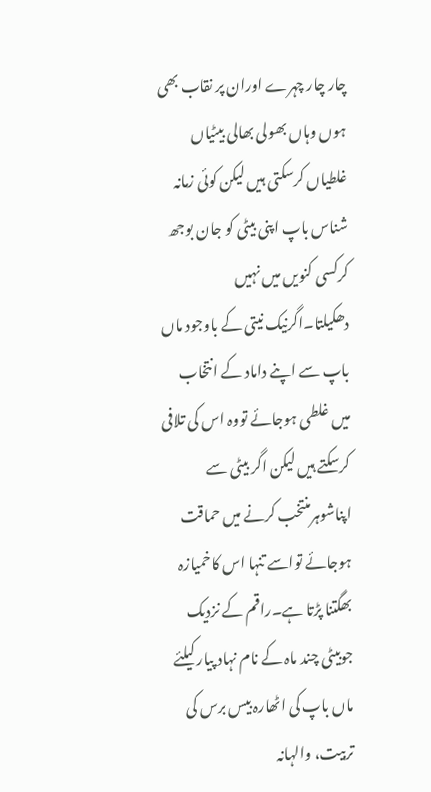چار چار چہرے اوران پر نقاب بھی ہوں وہاں بھولی بھالی بیٹیاں غلطیاں کرسکتی ہیں لیکن کوئی زمانہ شناس باپ اپنی بیٹی کو جان بوجھ کرکسی کنویں میں نہیں دھکیلتا۔اگرنیک نیتی کے باوجود ماں باپ سے اپنے داماد کے انتخاب میں غلطی ہوجائے تووہ اس کی تلافی کرسکتے ہیں لیکن اگر بیٹی سے اپناشوہرمنتخب کرنے میں حماقت ہوجائے تواسے تنہا اس کاخمیازہ بھگتنا پڑتا ہے۔راقم کے نزدیک جوبیٹی چند ماہ کے نام نہاد پیار کیلئے ماں باپ کی اٹھارہ بیس برس کی تربیت، والہانہ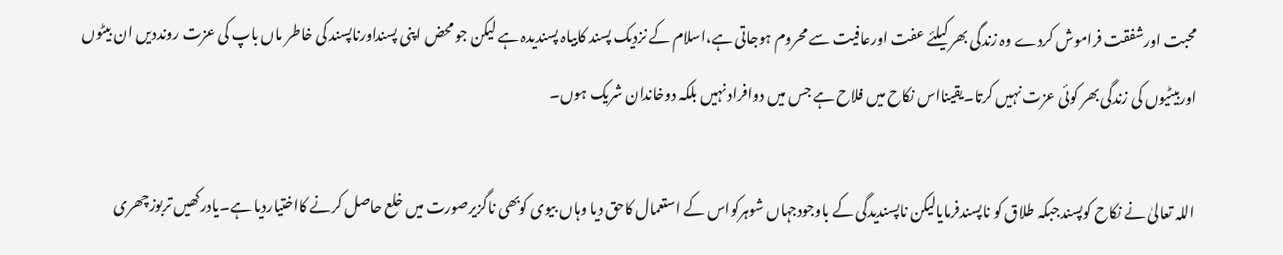محبت اورشفقت فراموش کردے وہ زندگی بھر کیلئے عفت اورعافیت سے محروم ہوجاتی ہے،اسلام کے نزدیک پسند کابیاہ پسندیدہ ہے لیکن جو محض اپنی پسنداورناپسند کی خاطر ماں باپ کی عزت رونددیں ان بیٹوں اوربیٹیوں کی زندگی بھر کوئی عزت نہیں کرتا۔یقینااس نکاح میں فلاح ہے جس میں دوافراد نہیں بلکہ دوخاندان شریک ہوں۔

اللہ تعالیٰ نے نکاح کوپسندجبکہ طلاق کو ناپسندفرمایالیکن ناپسندیدگی کے باوجودجہاں شوہرکواس کے استعمال کاحق دیا وہاں بیوی کوبھی ناگزیرصورت میں خلع حاصل کرنے کااختیاردیا ہے۔یادرکھیں تربوزچھری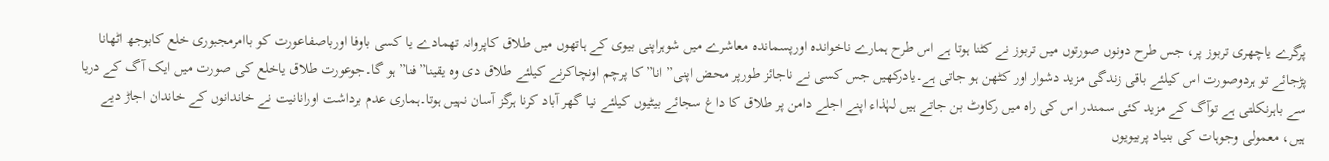پرگرے یاچھری تربوز پر، جس طرح دونوں صورتوں میں تربوز نے کٹنا ہوتا ہے اس طرح ہمارے ناخواندہ اورپسماندہ معاشرے میں شوہراپنی بیوی کے ہاتھوں میں طلاق کاپروانہ تھمادے یا کسی باوفا اورباصفاعورت کو باامرمجبوری خلع کابوجھ اٹھانا پڑجائے تو ہردوصورت اس کیلئے باقی زندگی مزید دشوار اور کٹھن ہو جاتی ہے۔یادرکھیں جس کسی نے ناجائز طورپر محض اپنی” انا”کا پرچم اونچاکرنے کیلئے طلاق دی وہ یقینا”فنا”ہو گا۔جوعورت طلاق یاخلع کی صورت میں ایک آگ کے دریا سے باہرنکلتی ہے توآگ کے مزید کئی سمندر اس کی راہ میں رکاوٹ بن جاتے ہیں لہٰذاء اپنے اجلے دامن پر طلاق کا داغ سجائے بیٹیوں کیلئے نیا گھر آباد کرنا ہرگز آسان نہیں ہوتا۔ہماری عدم برداشت اورانانیت نے خاندانوں کے خاندان اجاڑ دیے ہیں، معمولی وجوہات کی بنیاد پربیویوں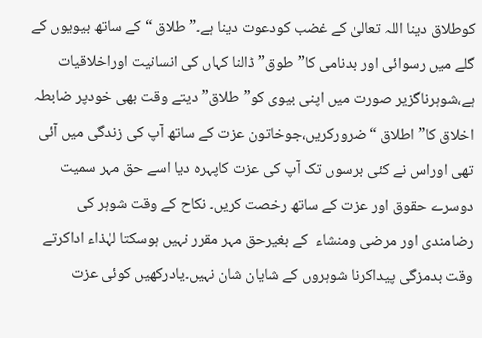کوطلاق دینا اللہ تعالیٰ کے غضب کودعوت دینا ہے۔” طلاق “کے ساتھ بیویوں کے گلے میں رسوائی اور بدنامی کا”طوق” ڈالنا کہاں کی انسانیت اوراخلاقیات ہے،شوہرناگزیر صورت میں اپنی بیوی کو”طلاق” دیتے وقت بھی خودپر ضابطہ اخلاق کا”اطلاق “ضرورکریں،جوخاتون عزت کے ساتھ آپ کی زندگی میں آئی تھی اوراس نے کئی برسوں تک آپ کی عزت کاپہرہ دیا اسے حق مہر سمیت دوسرے حقوق اور عزت کے ساتھ رخصت کریں۔ نکاح کے وقت شوہر کی رضامندی اور مرضی ومنشاء  کے بغیرحق مہر مقرر نہیں ہوسکتا لہٰذاء اداکرتے وقت بدمزگی پیداکرنا شوہروں کے شایان شان نہیں۔یادرکھیں کوئی عزت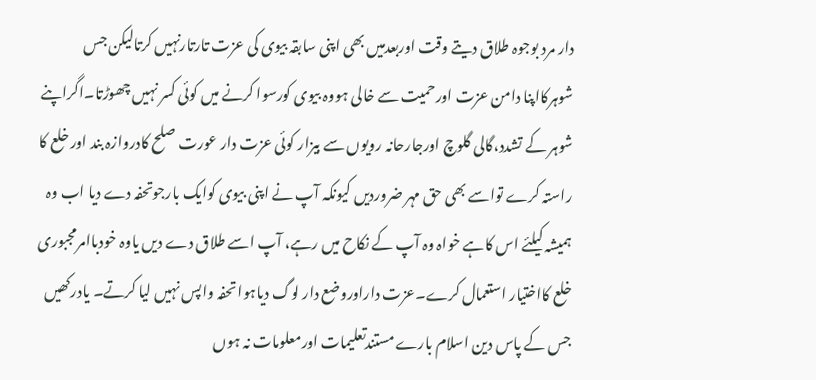دار مرد بوجوہ طلاق دیتے وقت اوربعدمیں بھی اپنی سابقہ بیوی کی عزت تارتارنہیں کرتالیکن جس شوہرکااپنا دامن عزت اورحمیت سے خالی ہووہ بیوی کورسوا کرنے میں کوئی کسر نہیں چھوڑتا۔اگراپنے شوہر کے تشدد،گالی گلوچ اورجارحانہ رویوں سے بیزار کوئی عزت دار عورت صلح کادروازہ بند اور خلع کا راستہ کرے تواسے بھی حق مہر ضروردیں کیونکہ آپ نے اپنی بیوی کوایک بارجوتحفہ دے دیا اب وہ ہمیشہ کیلئے اس کاہے خواہ وہ آپ کے نکاح میں رہے، آپ اسے طلاق دے دیں یاوہ خودباامرمجبوری خلع کااختیار استعمال کرے۔عزت داراوروضع دار لوگ دیاہوا تحفہ واپس نہیں لیا کرتے۔ یادرکھیں جس کے پاس دین اسلام بارے مستندتعلیمات اورمعلومات نہ ہوں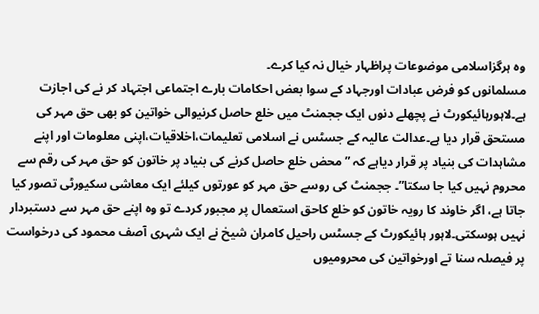وہ ہرگزاسلامی موضوعات پراظہار خیال نہ کیا کرے۔
مسلمانوں کو فرض عبادات اورجہاد کے سوا بعض احکامات بارے اجتماعی اجتہاد کر نے کی اجازت ہے۔لاہورہائیکورٹ نے پچھلے دنوں ایک ججمنٹ میں خلع حاصل کرنیوالی خواتین کو بھی حق مہر کی مستحق قرار دیا ہے۔عدالت عالیہ کے جسٹس نے اسلامی تعلیمات،اخلاقیات،اپنی معلومات اور اپنے مشاہدات کی بنیاد پر قرار دیاہے کہ ” محض خلع حاصل کرنے کی بنیاد پر خاتون کو حق مہر کی رقم سے محروم نہیں کیا جا سکتا”۔ ججمنٹ کی روسے حق مہر کو عورتوں کیلئے ایک معاشی سکیورٹی تصور کیا جاتا ہے، اگر خاوند کا رویہ خاتون کو خلع کاحق استعمال پر مجبور کردے تو وہ اپنے حق مہر سے دستبردار نہیں ہوسکتی۔لاہور ہائیکورٹ کے جسٹس راحیل کامران شیخ نے ایک شہری آصف محمود کی درخواست پر فیصلہ سنا تے اورخواتین کی محرومیوں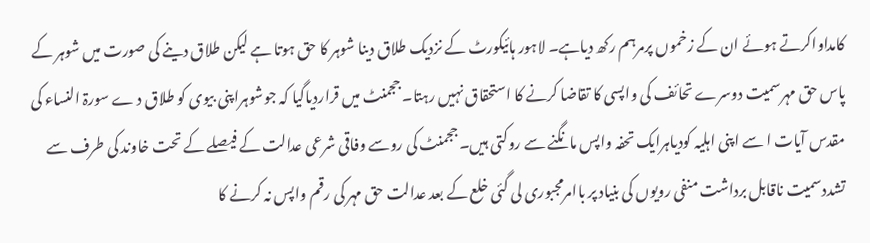کامداواکرتے ہوئے ان کے زخموں پرمرہم رکھ دیاہے۔ لاہور ہائیکورٹ کے نزدیک طلاق دینا شوہر کا حق ہوتا ہے لیکن طلاق دینے کی صورت میں شوہر کے پاس حق مہرسمیت دوسرے تحائف کی واپسی کا تقاضا کرنے کا استحقاق نہیں رہتا۔ ججمنٹ میں قراردیاگیا کہ جوشوہراپنی بیوی کو طلاق د ے سورۃ النساء کی مقدس آیات ا سے اپنی اہلیہ کودیاہرایک تحفہ واپس مانگنے سے روکتی ہیں۔ ججمنٹ کی روسے وفاقی شرعی عدالت کے فیصلے کے تحت خاوند کی طرف سے تشددسمیت ناقابل برداشت منفی رویوں کی بنیاد پر باامرمجبوری لی گئی خلع کے بعد عدالت حق مہر کی رقم واپس نہ کرنے کا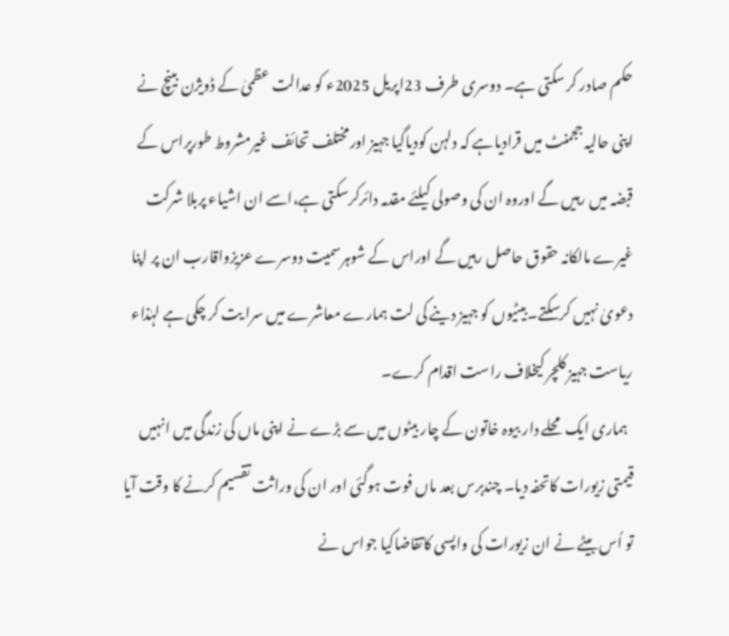حکم صادر کر سکتی ہے۔ دوسری طرف 23اپریل 2025ء کو عدالت عظمیٰ کے ڈویژن بینچ نے اپنی حالیہ ججمنٹ میں قرادیاہے کہ دلہن کودیاگیا جہیز اورمختلف تحائف غیرمشروط طورپراس کے قبضہ میں رہیں گے اوروہ ان کی وصولی کیلئے مقدمہ دائرکرسکتی ہے،اسے ان اشیاء پربلا شرکت غیرے مالکانہ حقوق حاصل رہیں گے اوراس کے شوہرسمیت دوسرے عزیزواقارب ان پر اپنا دعویٰ نہیں کرسکتے۔بیٹیوں کو جہیز دینے کی لت ہمارے معاشرے میں سرا یت کر چکی ہے لہٰذاء ریاست جہیز کلچر کیخلاف راست اقدام کرے۔
  ہماری ایک محلے دار بیوہ خاتون کے چار بیٹوں میں سے بڑے نے اپنی ماں کی زندگی میں انہیں قیمتی زیورات کاتحفہ دیا۔ چندبرس بعد ماں فوت ہوگئی اور ان کی وراثت تقسیم کرنے کا وقت آیا تو اُس بیٹے نے ان زیورات کی واپسی کاتقاضاکیا جواس نے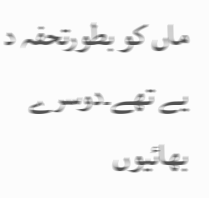ماں کو بطورتحفہ د یے تھے۔دوسرے بھائیوں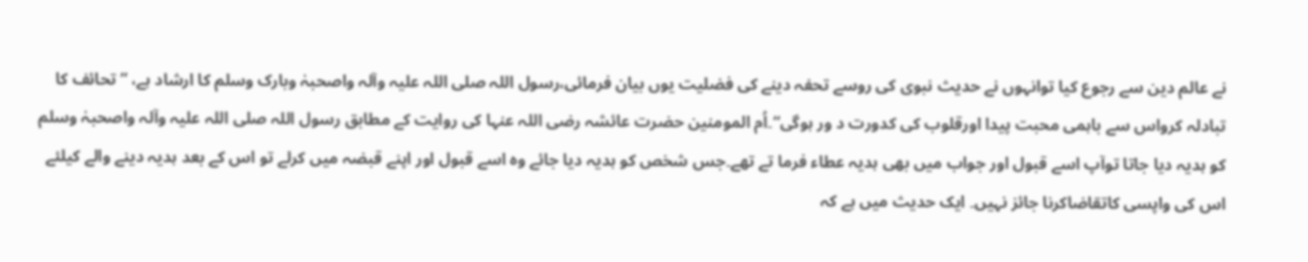نے عالم دین سے رجوع کیا توانہوں نے حدیث نبوی کی روسے تحفہ دینے کی فضلیت یوں بیان فرمائی،رسول اللہ صلی اللہ علیہ وآلہ واصحبہٰ وبارک وسلم کا ارشاد ہے، ”تحائف کا تبادلہ کرواس سے باہمی محبت پیدا اورقلوب کی کدورت د ور ہوگی“۔اُم المومنین حضرت عائشہ رضی اللہ عنہا کی روایت کے مطابق رسول اللہ صلی اللہ علیہ وآلہ واصحبہٰ وسلم کو ہدیہ دیا جاتا توآپ اسے قبول اور جواب میں بھی ہدیہ عطاء فرما تے تھے۔جس شخص کو ہدیہ دیا جائے وہ اسے قبول اور اپنے قبضہ میں کرلے تو اس کے بعد ہدیہ دینے والے کیلئے اس کی واپسی کاتقاضاکرنا جائز نہیں۔ ایک حدیث میں ہے کہ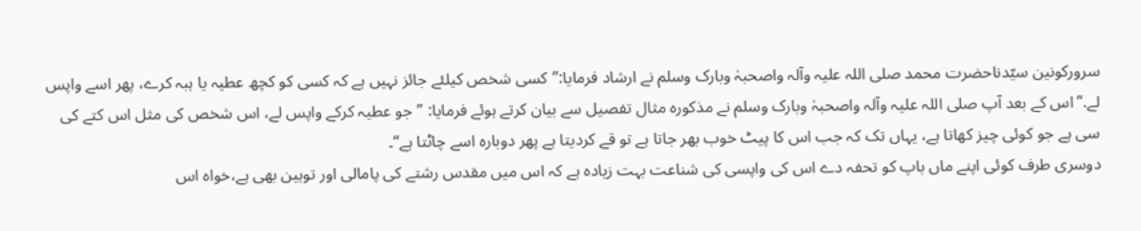سرورکونین سیّدناحضرت محمد صلی اللہ علیہ وآلہ واصحبہٰ وبارک وسلم نے ارشاد فرمایا:”کسی شخص کیلئے جائز نہیں ہے کہ کسی کو کچھ عطیہ یا ہبہ کرے، پھر اسے واپس لے.”اس کے بعد آپ صلی اللہ علیہ وآلہ واصحبہٰ وبارک وسلم نے مذکورہ مثال تفصیل سے بیان کرتے ہوئے فرمایا: ”جو عطیہ کرکے واپس لے، اس شخص کی مثل اس کتے کی سی ہے جو کوئی چیز کھاتا ہے، یہاں تک کہ جب اس کا پیٹ خوب بھر جاتا ہے تو قے کردیتا ہے پھر دوبارہ اسے چاٹتا ہے“۔
دوسری طرف کوئی اپنے ماں باپ کو تحفہ دے اس کی واپسی کی شناعت بہت زیادہ ہے کہ اس میں مقدس رشتے کی پامالی اور توہین بھی ہے،خواہ اس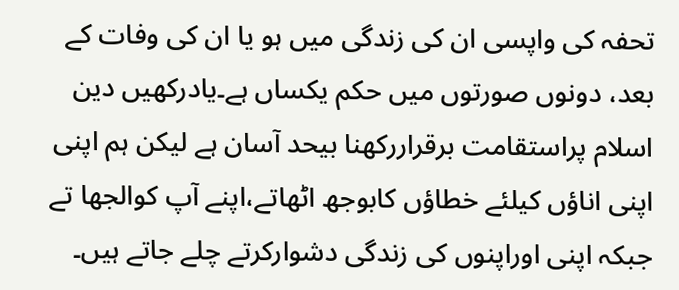تحفہ کی واپسی ان کی زندگی میں ہو یا ان کی وفات کے بعد، دونوں صورتوں میں حکم یکساں ہے۔یادرکھیں دین اسلام پراستقامت برقراررکھنا بیحد آسان ہے لیکن ہم اپنی اپنی اناؤں کیلئے خطاؤں کابوجھ اٹھاتے،اپنے آپ کوالجھا تے جبکہ اپنی اوراپنوں کی زندگی دشوارکرتے چلے جاتے ہیں۔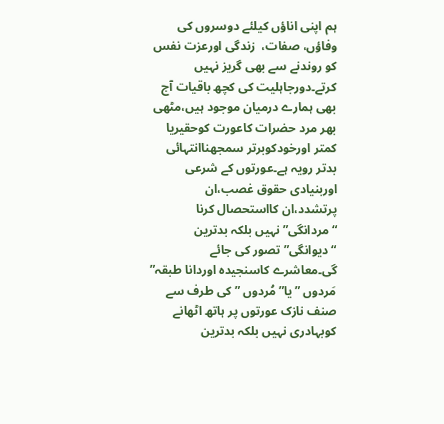ہم اپنی اناؤں کیلئے دوسروں کی وفاؤں، صفات،  زندگی اورعزت نفس کو روندنے سے بھی گریز نہیں کرتے۔دورجاہلیت کی کچھ باقیات آج بھی ہمارے درمیان موجود ہیں،مٹھی بھر مرد حضرات کاعورت کوحقیریا کمتر اورخودکوبرتر سمجھناانتہائی بدتر رویہ ہے۔عورتوں کے شرعی اوربنیادی حقوق غصب،ان پرتشدد،ان کااستحصال کرنا “مردانگی” نہیں بلکہ بدترین “دیوانگی” تصور کی جائے گی۔معاشرے کاسنجیدہ اوردانا طبقہ” مَردوں ” یا”مُردوں ” کی طرف سے صنف نازک عورتوں پر ہاتھ اٹھانے کوبہادری نہیں بلکہ بدترین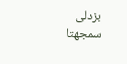بزدلی سمجھتا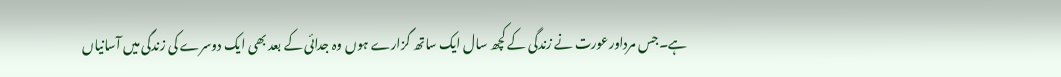ہے۔جس مرداورعورت نے زندگی کے کچھ سال ایک ساتھ گزارے ہوں وہ جدائی کے بعد بھی ایک دوسرے کی زندگی میں آسانیاں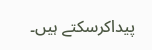پیداکرسکتے ہیں۔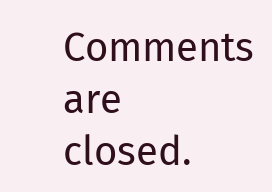Comments are closed.